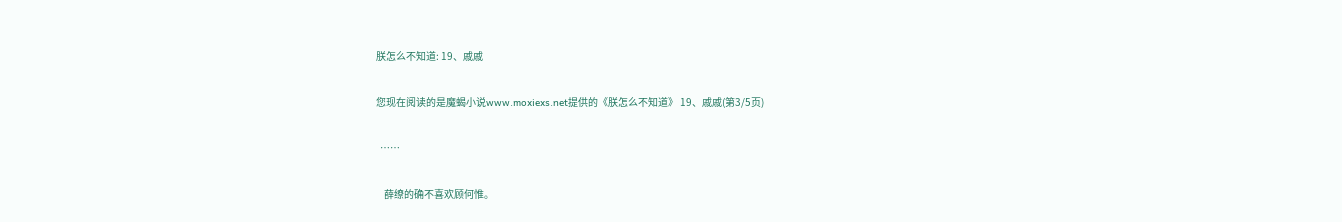朕怎么不知道: 19、戚戚

您现在阅读的是魔蝎小说www.moxiexs.net提供的《朕怎么不知道》 19、戚戚(第3/5页)

  ……

    薛缭的确不喜欢顾何惟。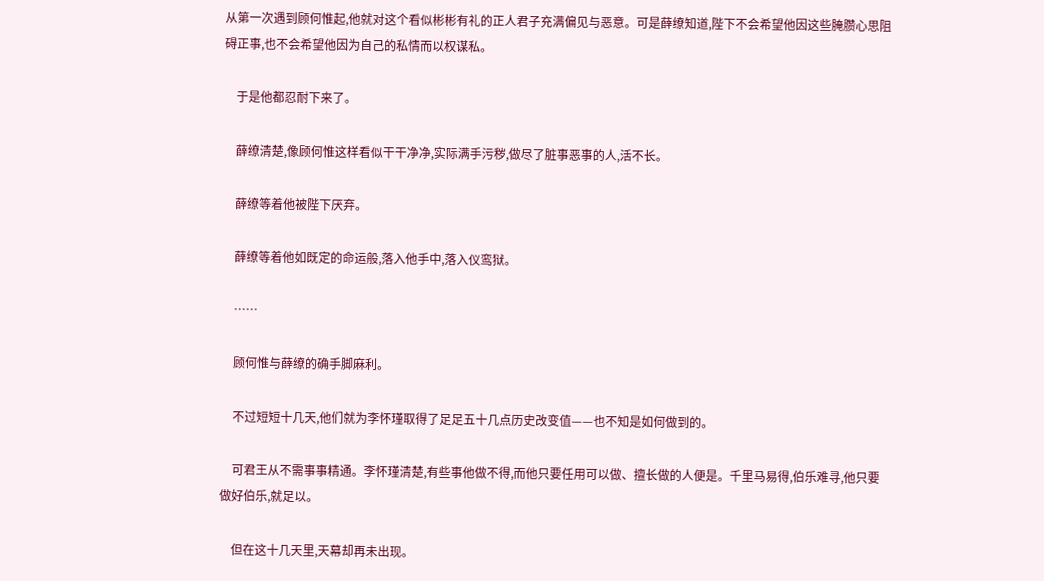从第一次遇到顾何惟起,他就对这个看似彬彬有礼的正人君子充满偏见与恶意。可是薛缭知道,陛下不会希望他因这些腌臜心思阻碍正事,也不会希望他因为自己的私情而以权谋私。

    于是他都忍耐下来了。

    薛缭清楚,像顾何惟这样看似干干净净,实际满手污秽,做尽了脏事恶事的人,活不长。

    薛缭等着他被陛下厌弃。

    薛缭等着他如既定的命运般,落入他手中,落入仪鸾狱。

    ……

    顾何惟与薛缭的确手脚麻利。

    不过短短十几天,他们就为李怀瑾取得了足足五十几点历史改变值——也不知是如何做到的。

    可君王从不需事事精通。李怀瑾清楚,有些事他做不得,而他只要任用可以做、擅长做的人便是。千里马易得,伯乐难寻,他只要做好伯乐,就足以。

    但在这十几天里,天幕却再未出现。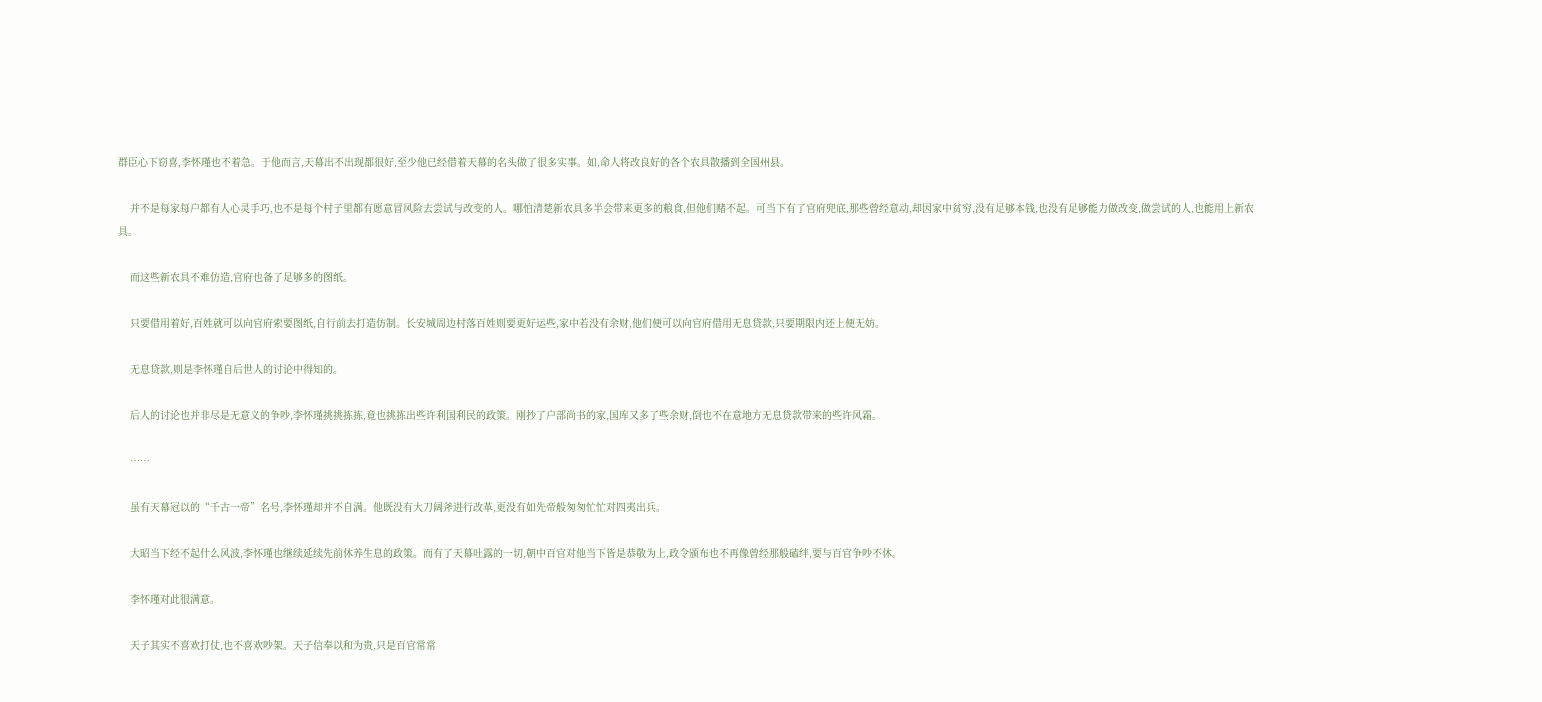群臣心下窃喜,李怀瑾也不着急。于他而言,天幕出不出现都很好,至少他已经借着天幕的名头做了很多实事。如,命人将改良好的各个农具散播到全国州县。

    并不是每家每户都有人心灵手巧,也不是每个村子里都有愿意冒风险去尝试与改变的人。哪怕清楚新农具多半会带来更多的粮食,但他们赌不起。可当下有了官府兜底,那些曾经意动,却因家中贫穷,没有足够本钱,也没有足够能力做改变,做尝试的人,也能用上新农具。

    而这些新农具不难仿造,官府也备了足够多的图纸。

    只要借用着好,百姓就可以向官府索要图纸,自行前去打造仿制。长安城周边村落百姓则要更好运些,家中若没有余财,他们便可以向官府借用无息贷款,只要期限内还上便无妨。

    无息贷款,则是李怀瑾自后世人的讨论中得知的。

    后人的讨论也并非尽是无意义的争吵,李怀瑾挑挑拣拣,竟也挑拣出些许利国利民的政策。刚抄了户部尚书的家,国库又多了些余财,倒也不在意地方无息贷款带来的些许风霜。

    ……

    虽有天幕冠以的“千古一帝”名号,李怀瑾却并不自满。他既没有大刀阔斧进行改革,更没有如先帝般匆匆忙忙对四夷出兵。

    大昭当下经不起什么风波,李怀瑾也继续延续先前休养生息的政策。而有了天幕吐露的一切,朝中百官对他当下皆是恭敬为上,政令颁布也不再像曾经那般磕绊,要与百官争吵不休。

    李怀瑾对此很满意。

    天子其实不喜欢打仗,也不喜欢吵架。天子信奉以和为贵,只是百官常常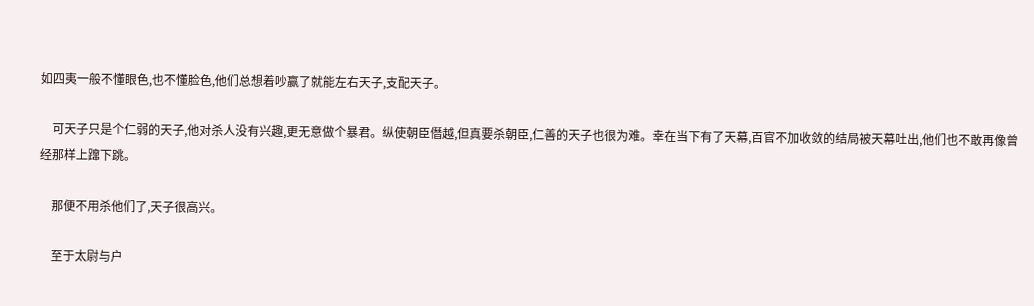如四夷一般不懂眼色,也不懂脸色,他们总想着吵赢了就能左右天子,支配天子。

    可天子只是个仁弱的天子,他对杀人没有兴趣,更无意做个暴君。纵使朝臣僭越,但真要杀朝臣,仁善的天子也很为难。幸在当下有了天幕,百官不加收敛的结局被天幕吐出,他们也不敢再像曾经那样上蹿下跳。

    那便不用杀他们了,天子很高兴。

    至于太尉与户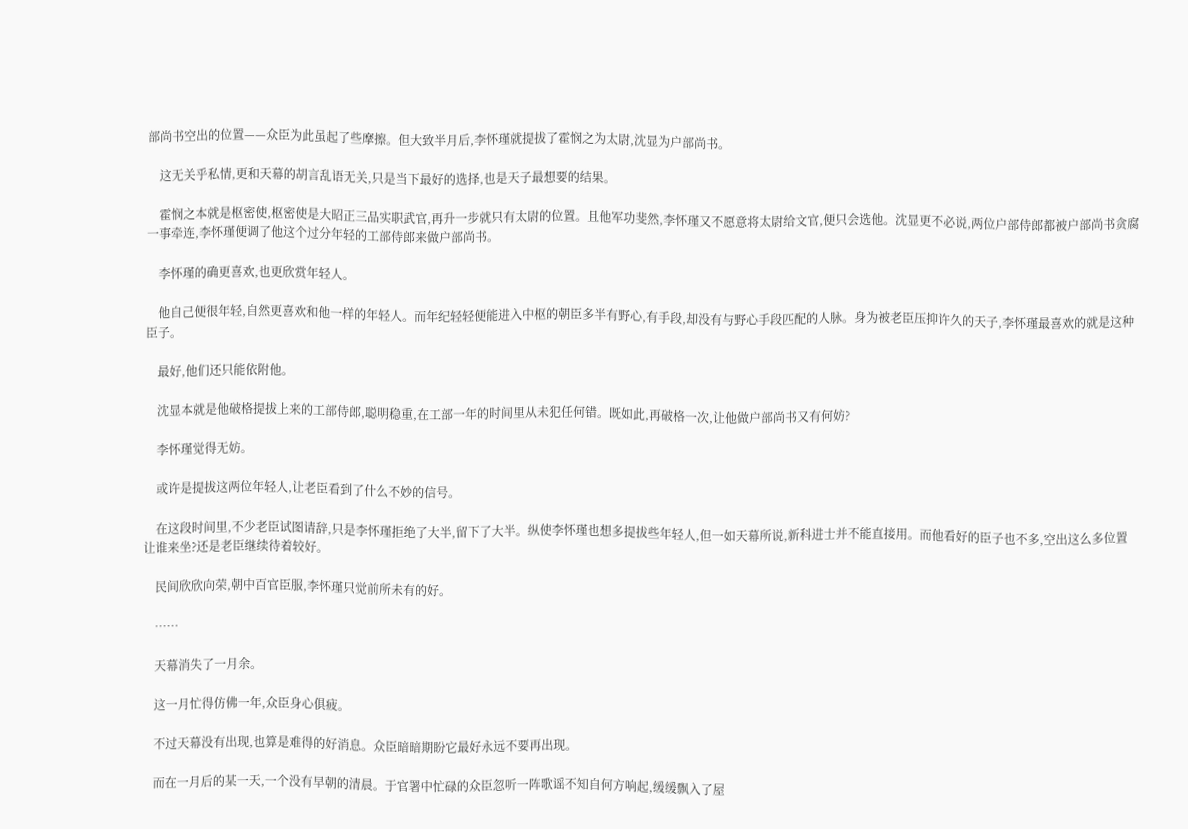部尚书空出的位置——众臣为此虽起了些摩擦。但大致半月后,李怀瑾就提拔了霍悯之为太尉,沈显为户部尚书。

    这无关乎私情,更和天幕的胡言乱语无关,只是当下最好的选择,也是天子最想要的结果。

    霍悯之本就是枢密使,枢密使是大昭正三品实职武官,再升一步就只有太尉的位置。且他军功斐然,李怀瑾又不愿意将太尉给文官,便只会选他。沈显更不必说,两位户部侍郎都被户部尚书贪腐一事牵连,李怀瑾便调了他这个过分年轻的工部侍郎来做户部尚书。

    李怀瑾的确更喜欢,也更欣赏年轻人。

    他自己便很年轻,自然更喜欢和他一样的年轻人。而年纪轻轻便能进入中枢的朝臣多半有野心,有手段,却没有与野心手段匹配的人脉。身为被老臣压抑许久的天子,李怀瑾最喜欢的就是这种臣子。

    最好,他们还只能依附他。

    沈显本就是他破格提拔上来的工部侍郎,聪明稳重,在工部一年的时间里从未犯任何错。既如此,再破格一次,让他做户部尚书又有何妨?

    李怀瑾觉得无妨。

    或许是提拔这两位年轻人,让老臣看到了什么不妙的信号。

    在这段时间里,不少老臣试图请辞,只是李怀瑾拒绝了大半,留下了大半。纵使李怀瑾也想多提拔些年轻人,但一如天幕所说,新科进士并不能直接用。而他看好的臣子也不多,空出这么多位置让谁来坐?还是老臣继续待着较好。

    民间欣欣向荣,朝中百官臣服,李怀瑾只觉前所未有的好。

    ……

    天幕消失了一月余。

    这一月忙得仿佛一年,众臣身心俱疲。

    不过天幕没有出现,也算是难得的好消息。众臣暗暗期盼它最好永远不要再出现。

    而在一月后的某一天,一个没有早朝的清晨。于官署中忙碌的众臣忽听一阵歌谣不知自何方响起,缓缓飘入了屋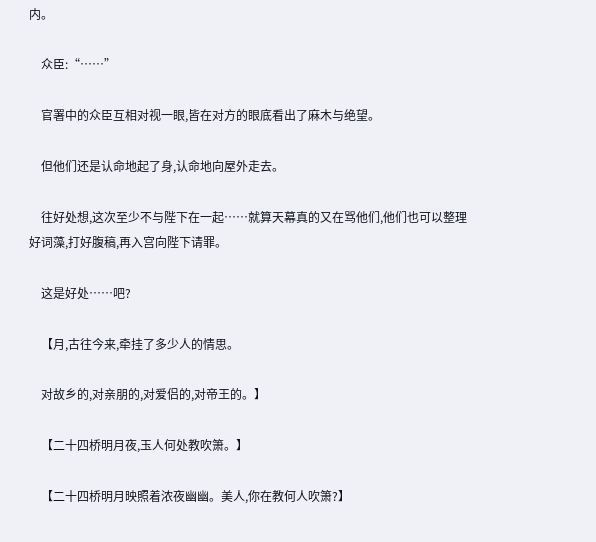内。

    众臣:“……”

    官署中的众臣互相对视一眼,皆在对方的眼底看出了麻木与绝望。

    但他们还是认命地起了身,认命地向屋外走去。

    往好处想,这次至少不与陛下在一起……就算天幕真的又在骂他们,他们也可以整理好词藻,打好腹稿,再入宫向陛下请罪。

    这是好处……吧?

    【月,古往今来,牵挂了多少人的情思。

    对故乡的,对亲朋的,对爱侣的,对帝王的。】

    【二十四桥明月夜,玉人何处教吹箫。】

    【二十四桥明月映照着浓夜幽幽。美人,你在教何人吹箫?】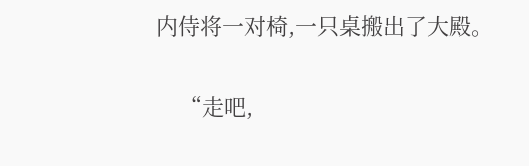内侍将一对椅,一只桌搬出了大殿。

    “走吧,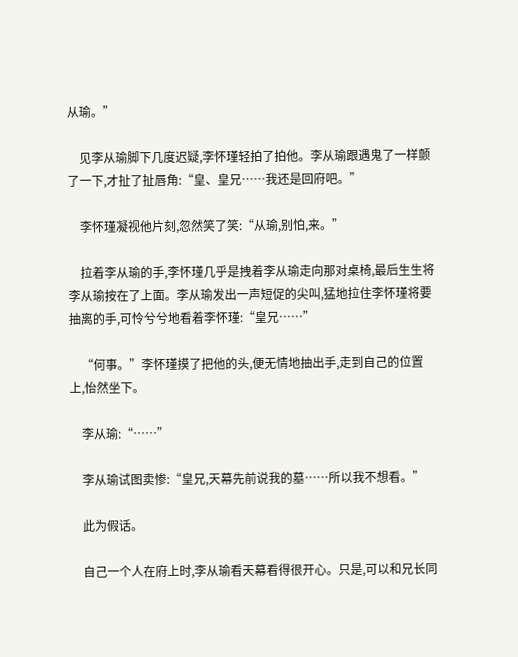从瑜。”

    见李从瑜脚下几度迟疑,李怀瑾轻拍了拍他。李从瑜跟遇鬼了一样颤了一下,才扯了扯唇角:“皇、皇兄……我还是回府吧。”

    李怀瑾凝视他片刻,忽然笑了笑:“从瑜,别怕,来。”

    拉着李从瑜的手,李怀瑾几乎是拽着李从瑜走向那对桌椅,最后生生将李从瑜按在了上面。李从瑜发出一声短促的尖叫,猛地拉住李怀瑾将要抽离的手,可怜兮兮地看着李怀瑾:“皇兄……”

    “何事。”李怀瑾摸了把他的头,便无情地抽出手,走到自己的位置上,怡然坐下。

    李从瑜:“……”

    李从瑜试图卖惨:“皇兄,天幕先前说我的墓……所以我不想看。”

    此为假话。

    自己一个人在府上时,李从瑜看天幕看得很开心。只是,可以和兄长同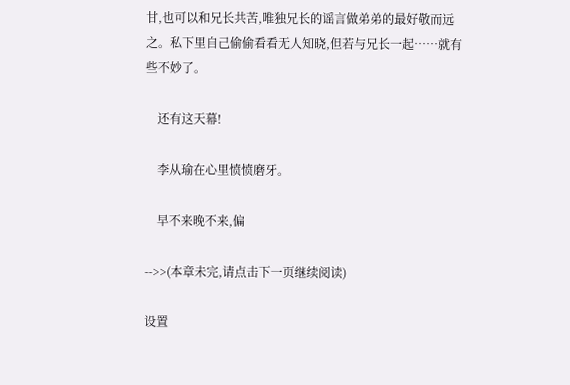甘,也可以和兄长共苦,唯独兄长的谣言做弟弟的最好敬而远之。私下里自己偷偷看看无人知晓,但若与兄长一起……就有些不妙了。

    还有这天幕!

    李从瑜在心里愤愤磨牙。

    早不来晚不来,偏

-->>(本章未完,请点击下一页继续阅读)

设置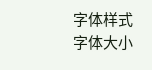字体样式
字体大小